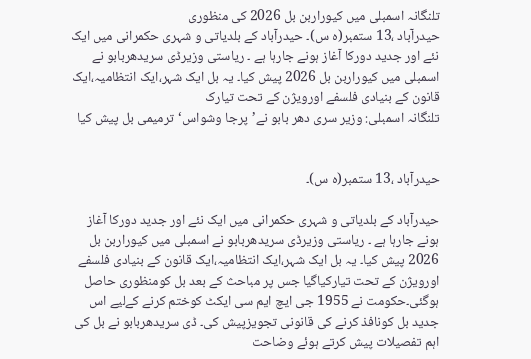تلنگانہ اسمبلی میں کیوراربن بل 2026 کی منظوری
حیدرآباد ،13 ستمبر(ہ س)۔ حیدرآباد کے بلدیاتی و شہری حکمرانی میں ایک نئے اور جدید دورکا آغاز ہونے جارہا ہے ۔ ریاستی وزیرڈی سریدھربابو نے اسمبلی میں کیوراربن بل 2026 پیش کیا۔ یہ بل ایک شہر،ایک انتظامیہ،ایک قانون کے بنیادی فلسفے اورویژن کے تحت تیارک
تلنگانہ اسمبلی: وزیر سری دھر بابو نے’پرجا وشواس‘ترمیمی بل پیش کیا


حیدرآباد ،13 ستمبر(ہ س)۔

حیدرآباد کے بلدیاتی و شہری حکمرانی میں ایک نئے اور جدید دورکا آغاز ہونے جارہا ہے ۔ ریاستی وزیرڈی سریدھربابو نے اسمبلی میں کیوراربن بل 2026 پیش کیا۔ یہ بل ایک شہر،ایک انتظامیہ،ایک قانون کے بنیادی فلسفے اورویژن کے تحت تیارکیاگیا جس پر مباحث کے بعد بل کومنظوری حاصل ہوگئی۔حکومت نے 1955 جی ایچ ایم سی ایکٹ کوختم کرنے کےلیے اس جدید بل کونافذ کرنے کی قانونی تجویزپیش کی۔ ڈی سریدھربابو نے بل کی اہم تفصیلات پیش کرتے ہوئے وضاحت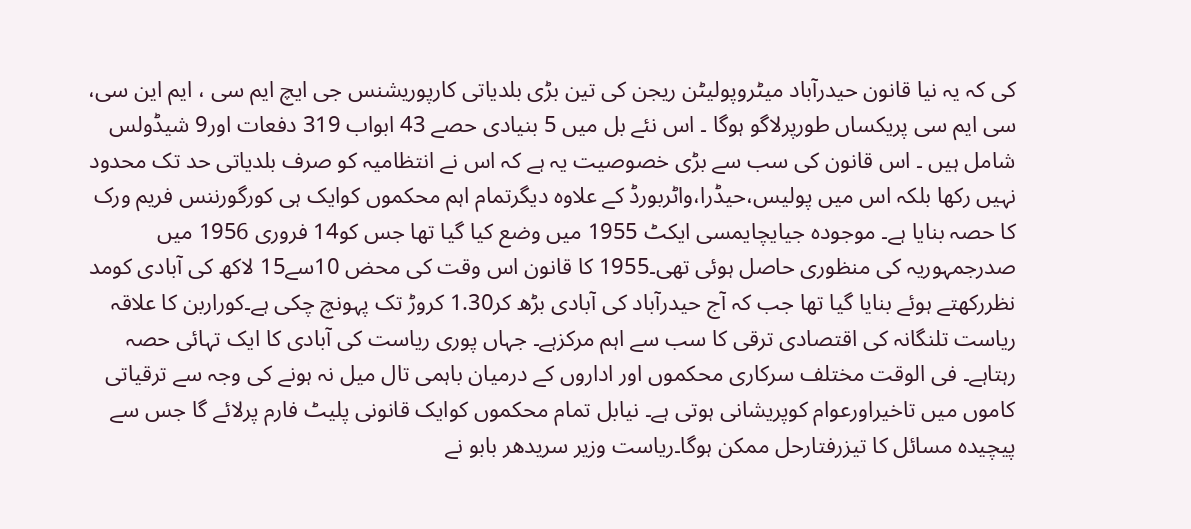کی کہ یہ نیا قانون حیدرآباد میٹروپولیٹن ریجن کی تین بڑی بلدیاتی کارپوریشنس جی ایچ ایم سی ، ایم این سی، سی ایم سی پریکساں طورپرلاگو ہوگا ۔ اس نئے بل میں 5 بنیادی حصے 43 ابواب 319 دفعات اور9 شیڈولس شامل ہیں ۔ اس قانون کی سب سے بڑی خصوصیت یہ ہے کہ اس نے انتظامیہ کو صرف بلدیاتی حد تک محدود نہیں رکھا بلکہ اس میں پولیس،حیڈرا،واٹربورڈ کے علاوہ دیگرتمام اہم محکموں کوایک ہی کورگورننس فریم ورک کا حصہ بنایا ہے۔ موجودہ جیایچایمسی ایکٹ 1955 میں وضع کیا گیا تھا جس کو14 فروری 1956 میں صدرجمہوریہ کی منظوری حاصل ہوئی تھی۔1955 کا قانون اس وقت کی محض 10سے15 لاکھ کی آبادی کومد نظررکھتے ہوئے بنایا گیا تھا جب کہ آج حیدرآباد کی آبادی بڑھ کر1.30 کروڑ تک پہونچ چکی ہے۔کوراربن کا علاقہ ریاست تلنگانہ کی اقتصادی ترقی کا سب سے اہم مرکزہے۔ جہاں پوری ریاست کی آبادی کا ایک تہائی حصہ رہتاہے۔ فی الوقت مختلف سرکاری محکموں اور اداروں کے درمیان باہمی تال میل نہ ہونے کی وجہ سے ترقیاتی کاموں میں تاخیراورعوام کوپریشانی ہوتی ہے۔ نیابل تمام محکموں کوایک قانونی پلیٹ فارم پرلائے گا جس سے پیچیدہ مسائل کا تیزرفتارحل ممکن ہوگا۔ریاست وزیر سریدھر بابو نے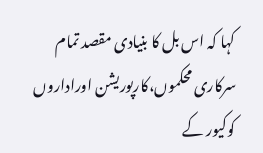کہا کہ اس بل کا بنیادی مقصد تمام سرکاری محکموں،کارپوریشن اوراداروں کوکیور کے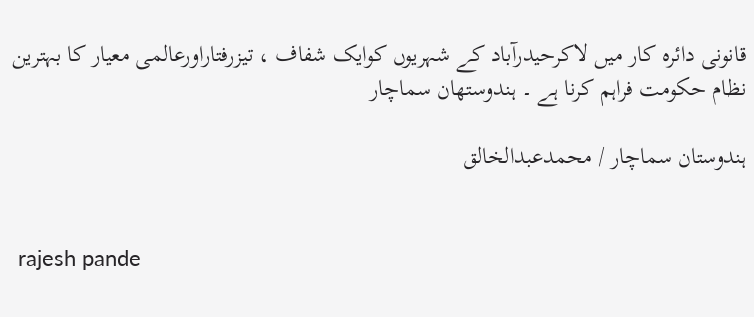قانونی دائرہ کار میں لاکرحیدرآباد کے شہریوں کوایک شفاف ، تیزرفتاراورعالمی معیار کا بہترین نظام حکومت فراہم کرنا ہے ۔ ہندوستھان سماچار

ہندوستان سماچار / محمدعبدالخالق


 rajesh pande